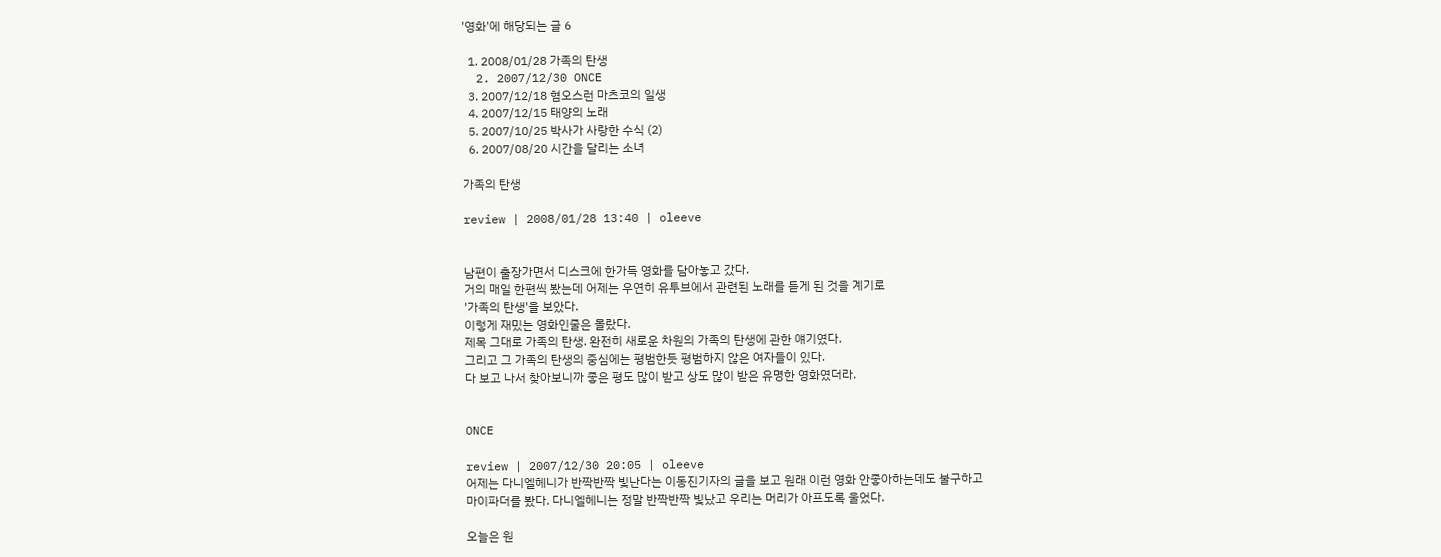'영화'에 해당되는 글 6

  1. 2008/01/28 가족의 탄생
  2. 2007/12/30 ONCE
  3. 2007/12/18 혐오스런 마츠코의 일생
  4. 2007/12/15 태양의 노래
  5. 2007/10/25 박사가 사랑한 수식 (2)
  6. 2007/08/20 시간을 달리는 소녀

가족의 탄생

review | 2008/01/28 13:40 | oleeve


남편이 출장가면서 디스크에 한가득 영화를 담아놓고 갔다.
거의 매일 한편씩 봤는데 어제는 우연히 유투브에서 관련된 노래를 듣게 된 것을 계기로
'가족의 탄생'을 보았다.
이렇게 재밌는 영화인줄은 몰랐다.
제목 그대로 가족의 탄생. 완전히 새로운 차원의 가족의 탄생에 관한 얘기였다.
그리고 그 가족의 탄생의 중심에는 평범한듯 평범하지 않은 여자들이 있다.
다 보고 나서 찾아보니까 좋은 평도 많이 받고 상도 많이 받은 유명한 영화였더라.


ONCE

review | 2007/12/30 20:05 | oleeve
어제는 다니엘헤니가 반짝반짝 빛난다는 이동진기자의 글을 보고 원래 이런 영화 안좋아하는데도 불구하고
마이파더를 봤다. 다니엘헤니는 정말 반짝반짝 빛났고 우리는 머리가 아프도록 울었다.

오늘은 원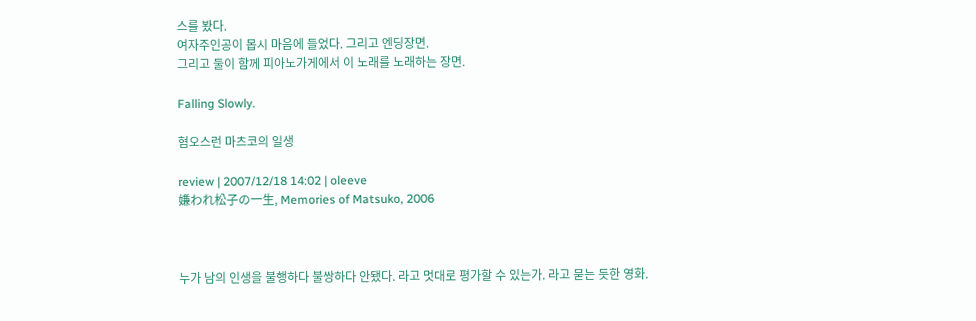스를 봤다.
여자주인공이 몹시 마음에 들었다. 그리고 엔딩장면.
그리고 둘이 함께 피아노가게에서 이 노래를 노래하는 장면.

Falling Slowly.

혐오스런 마츠코의 일생

review | 2007/12/18 14:02 | oleeve
嫌われ松子の一生, Memories of Matsuko, 2006



누가 남의 인생을 불행하다 불쌍하다 안됐다. 라고 멋대로 평가할 수 있는가. 라고 묻는 듯한 영화.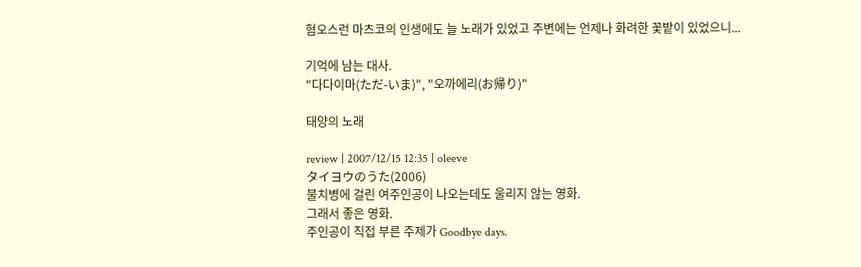혐오스런 마츠코의 인생에도 늘 노래가 있었고 주변에는 언제나 화려한 꽃밭이 있었으니...

기억에 남는 대사.
"다다이마(ただ-いま)", "오까에리(お帰り)"

태양의 노래

review | 2007/12/15 12:35 | oleeve
タイヨウのうた(2006)
불치병에 걸린 여주인공이 나오는데도 울리지 않는 영화.
그래서 좋은 영화.
주인공이 직접 부른 주제가 Goodbye days.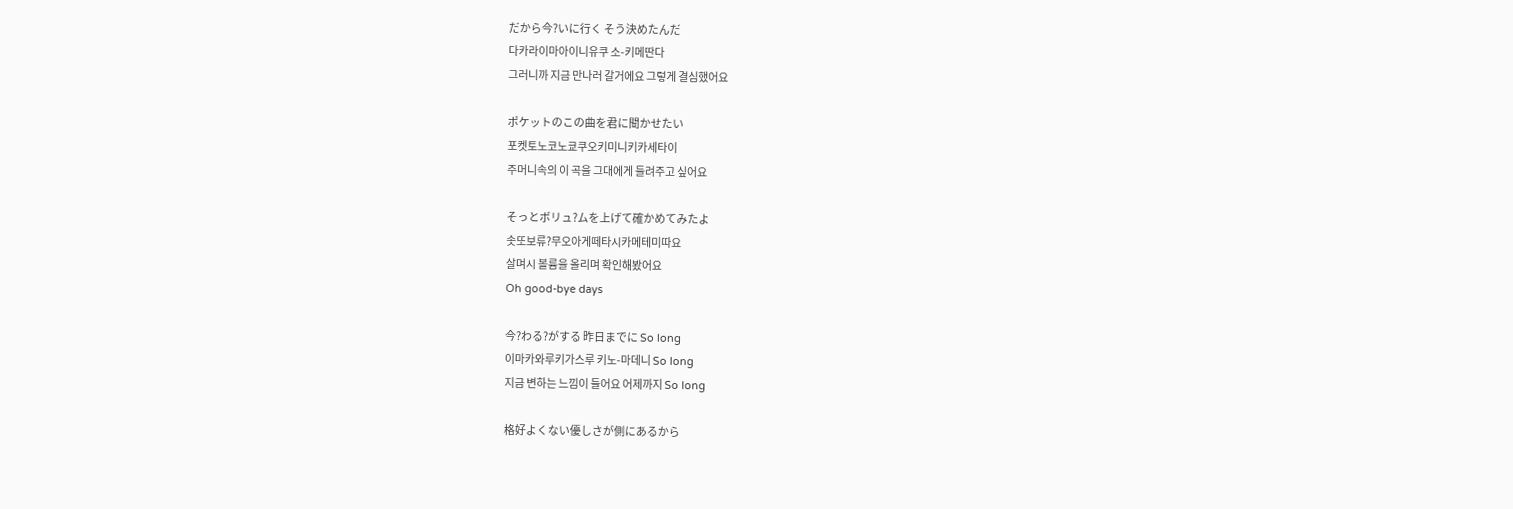だから今?いに行く そう決めたんだ
다카라이마아이니유쿠 소-키메딴다
그러니까 지금 만나러 갈거에요 그렇게 결심했어요

ポケットのこの曲を君に聞かせたい
포켓토노코노쿄쿠오키미니키카세타이
주머니속의 이 곡을 그대에게 들려주고 싶어요

そっとボリュ?ムを上げて確かめてみたよ
솟또보류?무오아게떼타시카메테미따요
살며시 볼륨을 올리며 확인해봤어요
Oh good-bye days

今?わる?がする 昨日までに So long
이마카와루키가스루 키노-마데니 So long
지금 변하는 느낌이 들어요 어제까지 So long

格好よくない優しさが側にあるから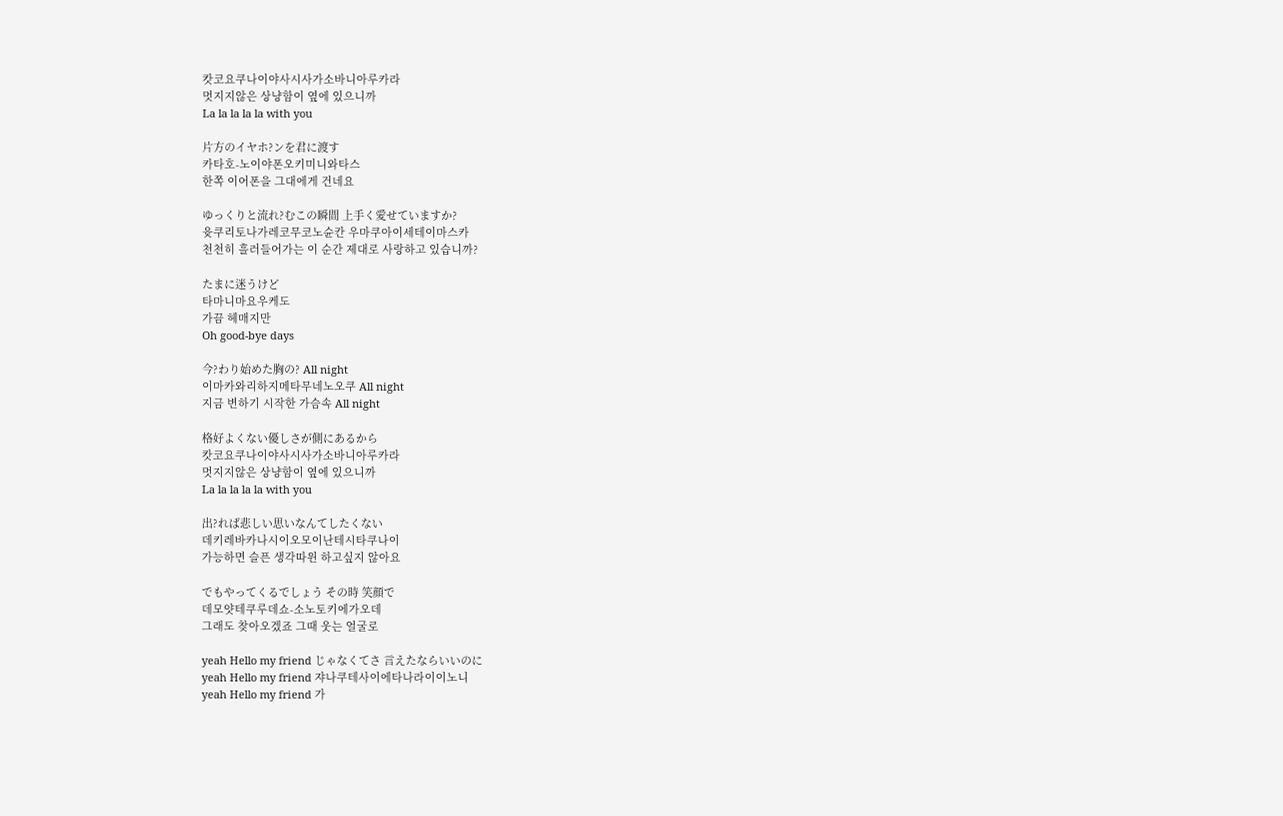캇코요쿠나이야사시사가소바니아루카라
멋지지않은 상냥함이 옆에 있으니까
La la la la la with you

片方のイヤホ?ンを君に渡す
카타호-노이야폰오키미니와타스
한쪽 이어폰을 그대에게 건네요

ゆっくりと流れ?むこの瞬間 上手く愛せていますか?
윳쿠리토나가레코무코노슌칸 우마쿠아이세테이마스카
천천히 흘러들어가는 이 순간 제대로 사랑하고 있습니까?

たまに迷うけど
타마니마요우케도
가끔 헤매지만
Oh good-bye days

今?わり始めた胸の? All night
이마카와리하지메타무네노오쿠 All night
지금 변하기 시작한 가슴속 All night

格好よくない優しさが側にあるから
캇코요쿠나이야사시사가소바니아루카라
멋지지않은 상냥함이 옆에 있으니까
La la la la la with you

出?れば悲しい思いなんてしたくない
데키레바카나시이오모이난테시타쿠나이
가능하면 슬픈 생각따윈 하고싶지 않아요

でもやってくるでしょう その時 笑顔で
데모얏테쿠루데쇼-소노토키에가오데
그래도 찾아오겠죠 그때 웃는 얼굴로

yeah Hello my friend じゃなくてさ 言えたならいいのに
yeah Hello my friend 쟈나쿠테사이에타나라이이노니
yeah Hello my friend 가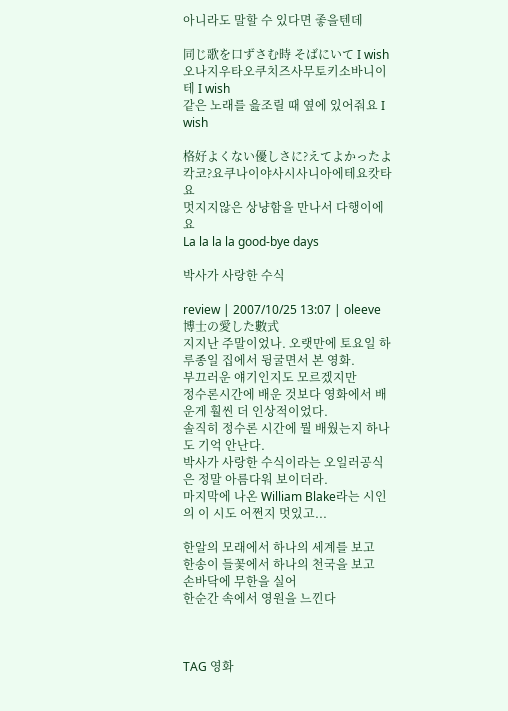아니라도 말할 수 있다면 좋을텐데

同じ歌を口ずさむ時 そばにいて I wish
오나지우타오쿠치즈사무토키소바니이테 I wish
같은 노래를 읊조릴 때 옆에 있어줘요 I wish

格好よくない優しさに?えてよかったよ
칵코?요쿠나이야사시사니아에테요캇타요
멋지지않은 상냥함을 만나서 다행이에요
La la la la good-bye days

박사가 사랑한 수식

review | 2007/10/25 13:07 | oleeve
博士の愛した數式
지지난 주말이었나. 오랫만에 토요일 하루종일 집에서 뒹굴면서 본 영화.
부끄러운 얘기인지도 모르겠지만
정수론시간에 배운 것보다 영화에서 배운게 훨씬 더 인상적이었다.
솔직히 정수론 시간에 뭘 배웠는지 하나도 기억 안난다.
박사가 사랑한 수식이라는 오일러공식은 정말 아름다워 보이더라.
마지막에 나온 William Blake라는 시인의 이 시도 어쩐지 멋있고...

한알의 모래에서 하나의 세계를 보고
한송이 들꽃에서 하나의 천국을 보고
손바닥에 무한을 실어
한순간 속에서 영원을 느낀다



TAG 영화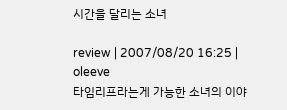시간을 달리는 소녀

review | 2007/08/20 16:25 | oleeve
타임리프라는게 가능한 소녀의 이야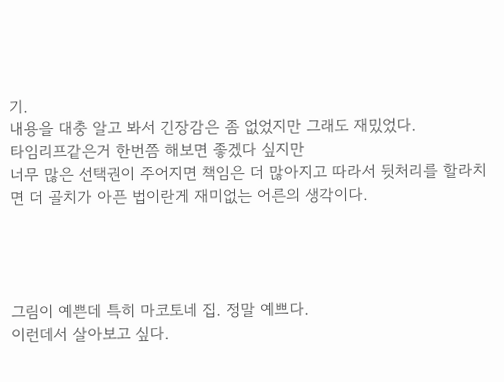기.
내용을 대충 알고 봐서 긴장감은 좀 없었지만 그래도 재밌었다.
타임리프같은거 한번쯤 해보면 좋겠다 싶지만
너무 많은 선택권이 주어지면 책임은 더 많아지고 따라서 뒷처리를 할라치면 더 골치가 아픈 법이란게 재미없는 어른의 생각이다.




그림이 예쁜데 특히 마코토네 집. 정말 예쁘다.
이런데서 살아보고 싶다.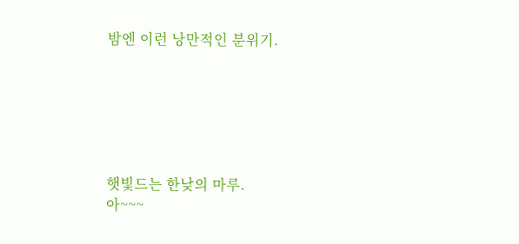밤엔 이런 낭만적인 분위기.






햇빛드는 한낮의 마루.
아~~~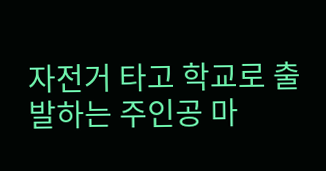자전거 타고 학교로 출발하는 주인공 마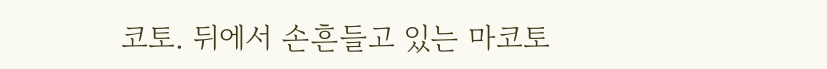코토. 뒤에서 손흔들고 있는 마코토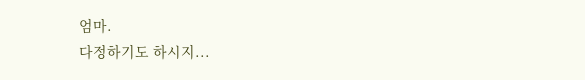엄마.
다정하기도 하시지...